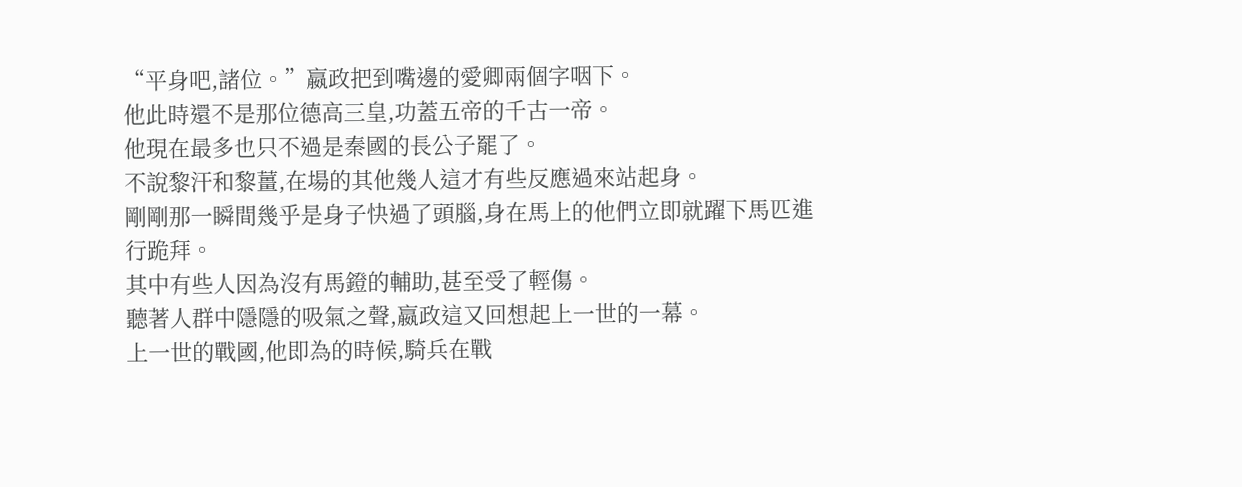“平身吧,諸位。”嬴政把到嘴邊的愛卿兩個字咽下。
他此時還不是那位德高三皇,功蓋五帝的千古一帝。
他現在最多也只不過是秦國的長公子罷了。
不說黎汗和黎薑,在場的其他幾人這才有些反應過來站起身。
剛剛那一瞬間幾乎是身子快過了頭腦,身在馬上的他們立即就躍下馬匹進行跪拜。
其中有些人因為沒有馬鐙的輔助,甚至受了輕傷。
聽著人群中隱隱的吸氣之聲,嬴政這又回想起上一世的一幕。
上一世的戰國,他即為的時候,騎兵在戰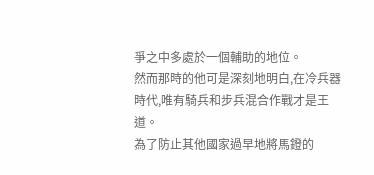爭之中多處於一個輔助的地位。
然而那時的他可是深刻地明白,在冷兵器時代,唯有騎兵和步兵混合作戰才是王道。
為了防止其他國家過早地將馬鐙的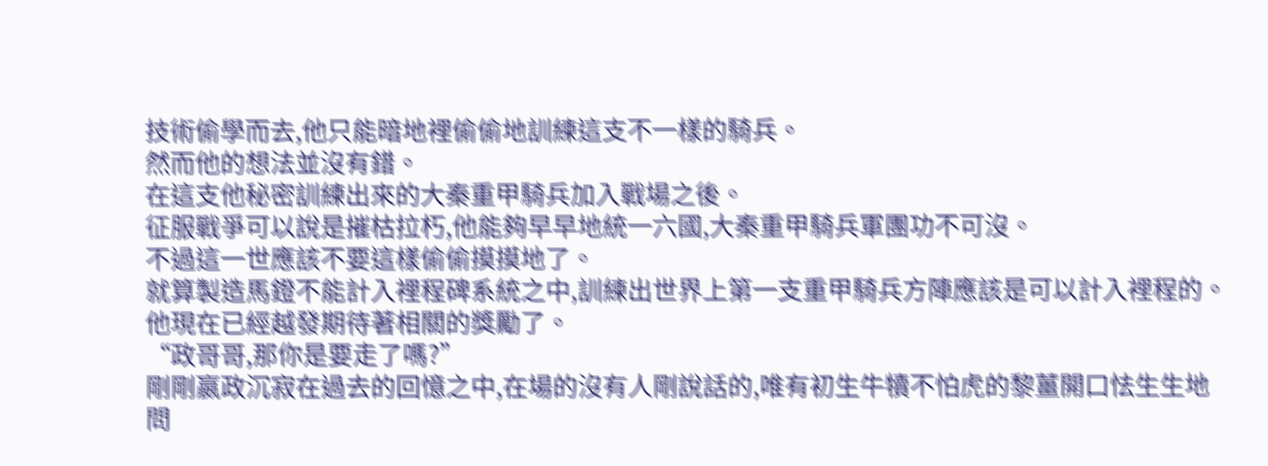技術偷學而去,他只能暗地裡偷偷地訓練這支不一樣的騎兵。
然而他的想法並沒有錯。
在這支他秘密訓練出來的大秦重甲騎兵加入戰場之後。
征服戰爭可以說是摧枯拉朽,他能夠早早地統一六國,大秦重甲騎兵軍團功不可沒。
不過這一世應該不要這樣偷偷摸摸地了。
就算製造馬鐙不能計入裡程碑系統之中,訓練出世界上第一支重甲騎兵方陣應該是可以計入裡程的。
他現在已經越發期待著相關的獎勵了。
“政哥哥,那你是要走了嗎?”
剛剛嬴政沉寂在過去的回憶之中,在場的沒有人剛說話的,唯有初生牛犢不怕虎的黎薑開口怯生生地問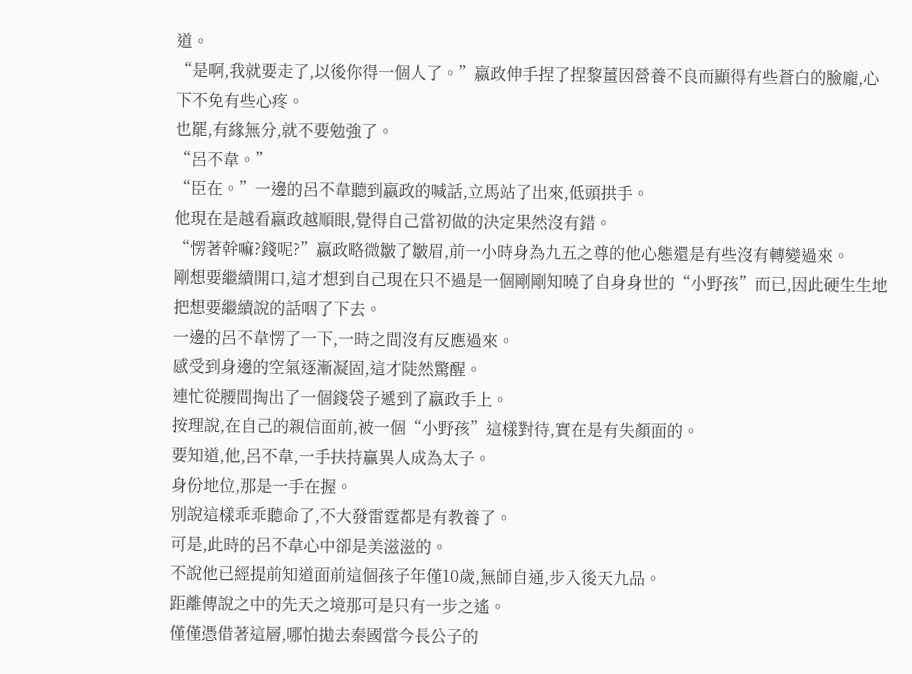道。
“是啊,我就要走了,以後你得一個人了。”嬴政伸手捏了捏黎薑因營養不良而顯得有些蒼白的臉龐,心下不免有些心疼。
也罷,有緣無分,就不要勉強了。
“呂不韋。”
“臣在。”一邊的呂不韋聽到嬴政的喊話,立馬站了出來,低頭拱手。
他現在是越看嬴政越順眼,覺得自己當初做的決定果然沒有錯。
“愣著幹嘛?錢呢?”嬴政略微皺了皺眉,前一小時身為九五之尊的他心態還是有些沒有轉變過來。
剛想要繼續開口,這才想到自己現在只不過是一個剛剛知曉了自身身世的“小野孩”而已,因此硬生生地把想要繼續說的話咽了下去。
一邊的呂不韋愣了一下,一時之間沒有反應過來。
感受到身邊的空氣逐漸凝固,這才陡然驚醒。
連忙從腰間掏出了一個錢袋子遞到了嬴政手上。
按理說,在自己的親信面前,被一個“小野孩”這樣對待,實在是有失顏面的。
要知道,他,呂不韋,一手扶持贏異人成為太子。
身份地位,那是一手在握。
別說這樣乖乖聽命了,不大發雷霆都是有教養了。
可是,此時的呂不韋心中卻是美滋滋的。
不說他已經提前知道面前這個孩子年僅10歲,無師自通,步入後天九品。
距離傳說之中的先天之境那可是只有一步之遙。
僅僅憑借著這層,哪怕拋去秦國當今長公子的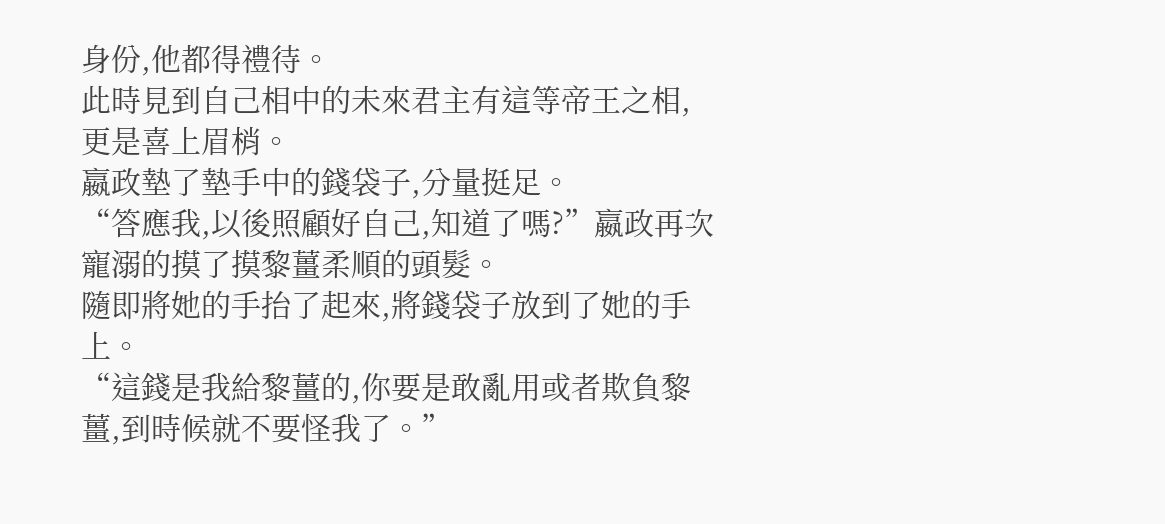身份,他都得禮待。
此時見到自己相中的未來君主有這等帝王之相,更是喜上眉梢。
嬴政墊了墊手中的錢袋子,分量挺足。
“答應我,以後照顧好自己,知道了嗎?”嬴政再次寵溺的摸了摸黎薑柔順的頭髮。
隨即將她的手抬了起來,將錢袋子放到了她的手上。
“這錢是我給黎薑的,你要是敢亂用或者欺負黎薑,到時候就不要怪我了。”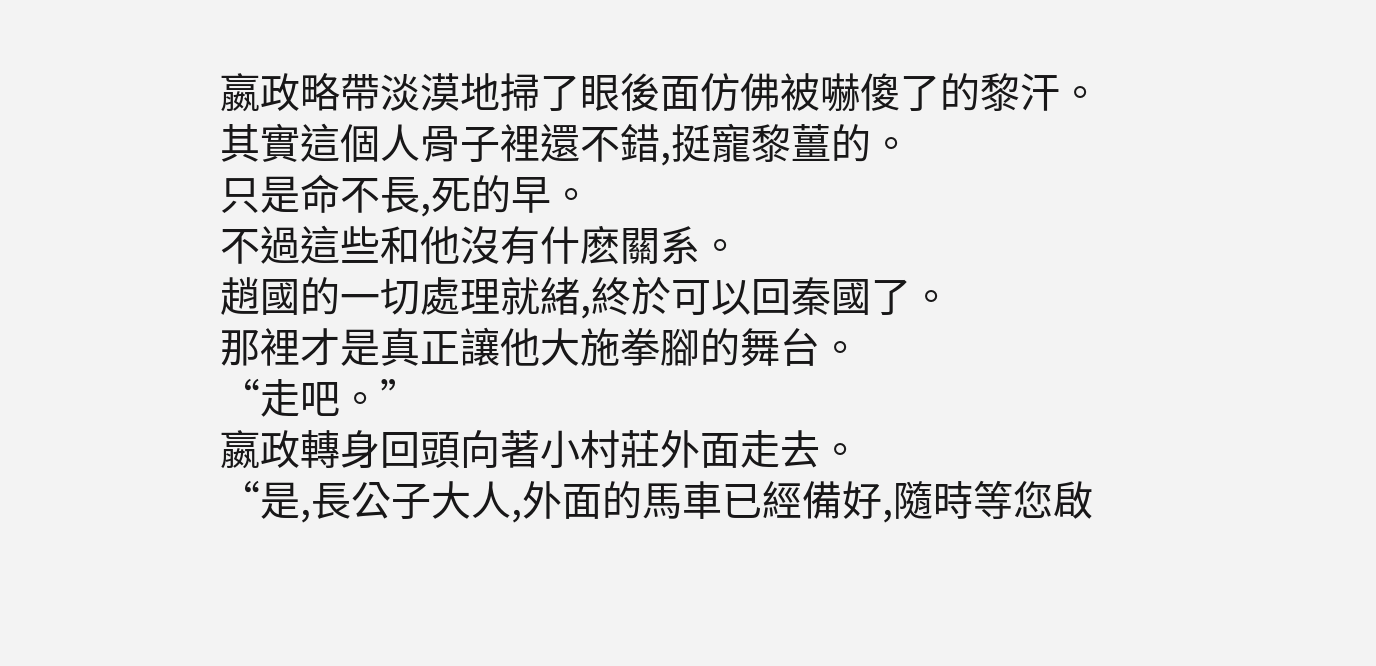嬴政略帶淡漠地掃了眼後面仿佛被嚇傻了的黎汗。
其實這個人骨子裡還不錯,挺寵黎薑的。
只是命不長,死的早。
不過這些和他沒有什麽關系。
趙國的一切處理就緒,終於可以回秦國了。
那裡才是真正讓他大施拳腳的舞台。
“走吧。”
嬴政轉身回頭向著小村莊外面走去。
“是,長公子大人,外面的馬車已經備好,隨時等您啟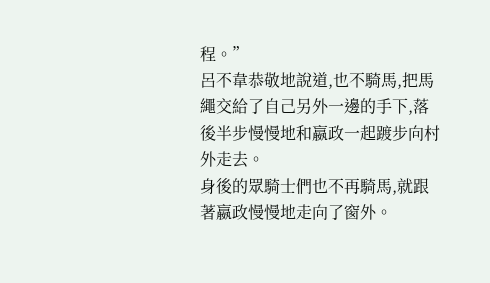程。”
呂不韋恭敬地說道,也不騎馬,把馬繩交給了自己另外一邊的手下,落後半步慢慢地和嬴政一起踱步向村外走去。
身後的眾騎士們也不再騎馬,就跟著嬴政慢慢地走向了窗外。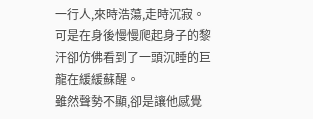一行人,來時浩蕩,走時沉寂。
可是在身後慢慢爬起身子的黎汗卻仿佛看到了一頭沉睡的巨龍在緩緩蘇醒。
雖然聲勢不顯,卻是讓他感覺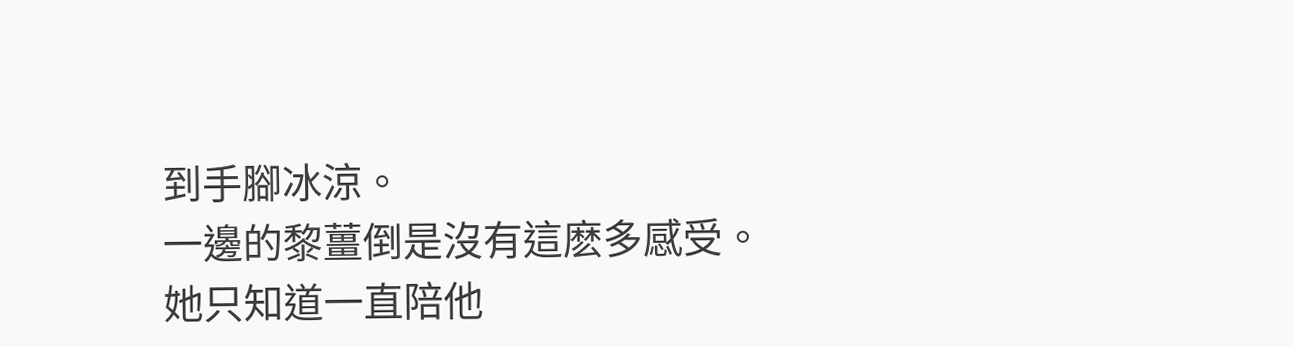到手腳冰涼。
一邊的黎薑倒是沒有這麽多感受。
她只知道一直陪他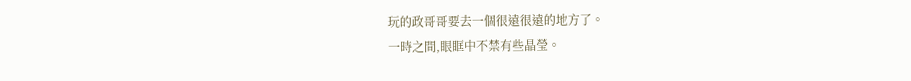玩的政哥哥要去一個很遠很遠的地方了。
一時之間,眼眶中不禁有些晶瑩。